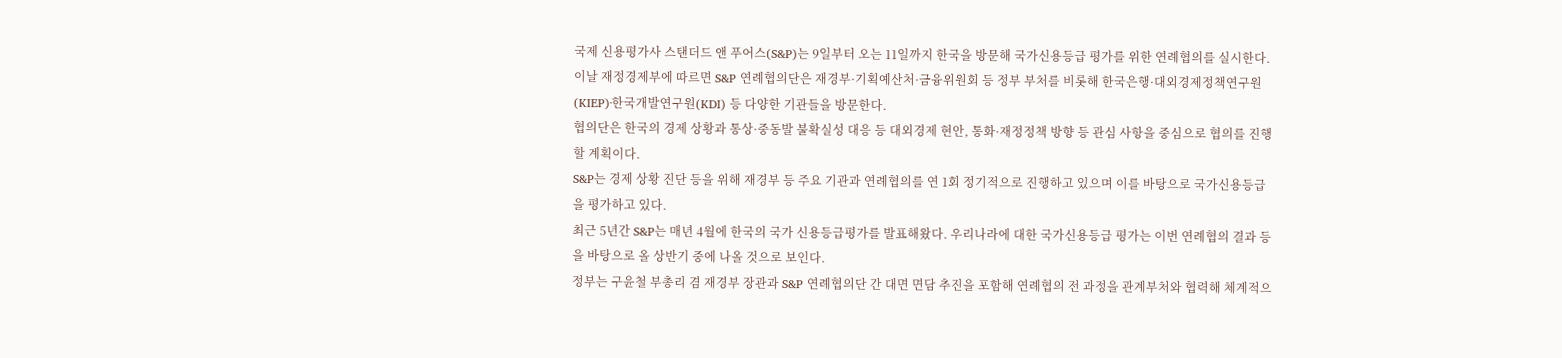국제 신용평가사 스탠더드 앤 푸어스(S&P)는 9일부터 오는 11일까지 한국을 방문해 국가신용등급 평가를 위한 연례협의를 실시한다.
이날 재정경제부에 따르면 S&P 연례협의단은 재경부·기획예산처·금융위원회 등 정부 부처를 비롯해 한국은행·대외경제정책연구원(KIEP)·한국개발연구원(KDI) 등 다양한 기관들을 방문한다.
협의단은 한국의 경제 상황과 통상·중동발 불확실성 대응 등 대외경제 현안, 통화·재정정책 방향 등 관심 사항을 중심으로 협의를 진행할 계획이다.
S&P는 경제 상황 진단 등을 위해 재경부 등 주요 기관과 연례협의를 연 1회 정기적으로 진행하고 있으며 이를 바탕으로 국가신용등급을 평가하고 있다.
최근 5년간 S&P는 매년 4월에 한국의 국가 신용등급평가를 발표해왔다. 우리나라에 대한 국가신용등급 평가는 이번 연례협의 결과 등을 바탕으로 올 상반기 중에 나올 것으로 보인다.
정부는 구윤철 부총리 겸 재경부 장관과 S&P 연례협의단 간 대면 면담 추진을 포함해 연례협의 전 과정을 관계부처와 협력해 체계적으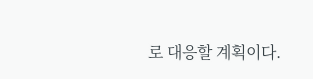로 대응할 계획이다.